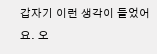갑자기 이런 생각이 들었어요. 오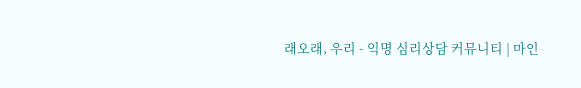래오래, 우리 - 익명 심리상담 커뮤니티 | 마인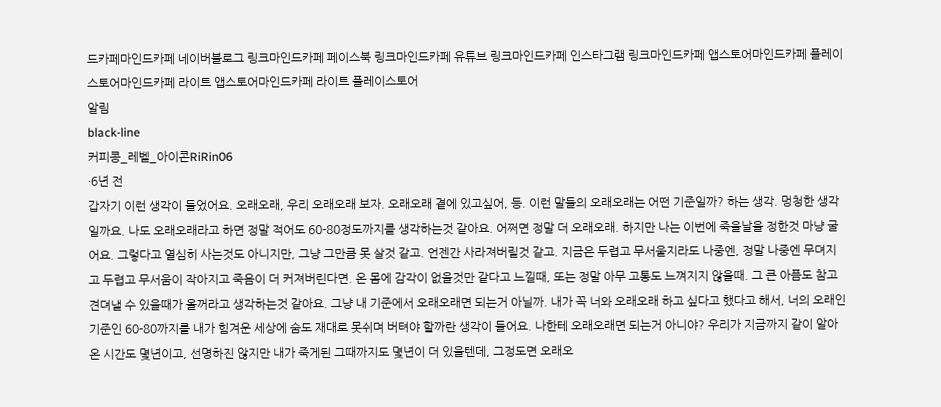드카페마인드카페 네이버블로그 링크마인드카페 페이스북 링크마인드카페 유튜브 링크마인드카페 인스타그램 링크마인드카페 앱스토어마인드카페 플레이스토어마인드카페 라이트 앱스토어마인드카페 라이트 플레이스토어
알림
black-line
커피콩_레벨_아이콘RiRin06
·6년 전
갑자기 이런 생각이 들었어요. 오래오래, 우리 오래오래 보자. 오래오래 곁에 있고싶어, 등. 이런 말들의 오래오래는 어떤 기준일까? 하는 생각. 멍청한 생각일까요. 나도 오래오래라고 하면 정말 적어도 60-80정도까지를 생각하는것 같아요. 어쩌면 정말 더 오래오래. 하지만 나는 이번에 죽을날을 정한것 마냥 굴어요. 그렇다고 열심히 사는것도 아니지만, 그냥 그만큼 못 살것 같고. 언젠간 사라져버릴것 같고. 지금은 두렵고 무서울지라도 나중엔, 정말 나중엔 무뎌지고 두렵고 무서움이 작아지고 죽음이 더 커져버린다면. 온 몸에 감각이 없을것만 같다고 느낄때, 또는 정말 아무 고통도 느껴지지 않을때. 그 큰 아픔도 참고 견뎌낼 수 있을때가 올꺼라고 생각하는것 같아요. 그냥 내 기준에서 오래오래면 되는거 아닐까. 내가 꼭 너와 오래오래 하고 싶다고 했다고 해서, 너의 오래인 기준인 60-80까지를 내가 힘겨운 세상에 숨도 재대로 못쉬며 버텨야 할까란 생각이 들어요. 나한테 오래오래면 되는거 아니야? 우리가 지금까지 같이 알아온 시간도 몇년이고, 선명하진 않지만 내가 죽게된 그때까지도 몇년이 더 있을텐데, 그정도면 오래오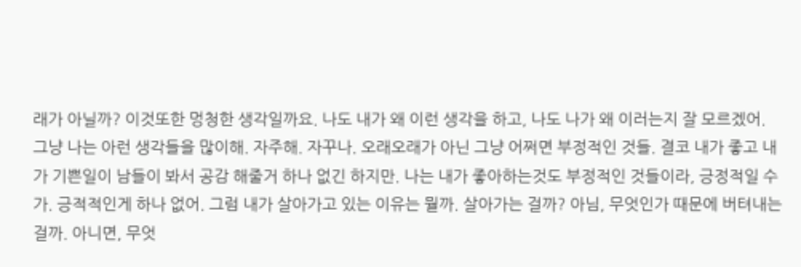래가 아닐까? 이것또한 멍청한 생각일까요. 나도 내가 왜 이런 생각을 하고, 나도 나가 왜 이러는지 잘 모르겠어. 그냥 나는 아런 생각들을 많이해. 자주해. 자꾸나. 오래오래가 아닌 그냥 어쩌면 부정적인 것들. 결코 내가 좋고 내가 기쁜일이 남들이 봐서 공감 해줄거 하나 없긴 하지만. 나는 내가 좋아하는것도 부정적인 것들이라, 긍정적일 수가. 긍적적인게 하나 없어. 그럼 내가 살아가고 있는 이유는 뭘까. 살아가는 걸까? 아님, 무엇인가 때문에 버텨내는 걸까. 아니면, 무엇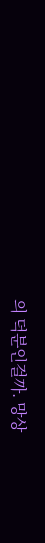의 덕분인걸까. 망상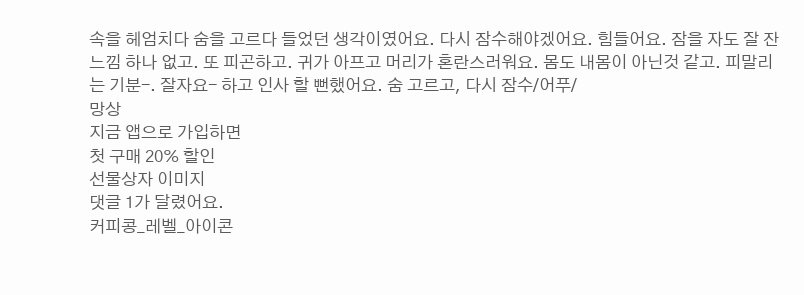속을 헤엄치다 숨을 고르다 들었던 생각이였어요. 다시 잠수해야겠어요. 힘들어요. 잠을 자도 잘 잔느낌 하나 없고. 또 피곤하고. 귀가 아프고 머리가 혼란스러워요. 몸도 내몸이 아닌것 같고. 피말리는 기분-. 잘자요- 하고 인사 할 뻔했어요. 숨 고르고, 다시 잠수/어푸/
망상
지금 앱으로 가입하면
첫 구매 20% 할인
선물상자 이미지
댓글 1가 달렸어요.
커피콩_레벨_아이콘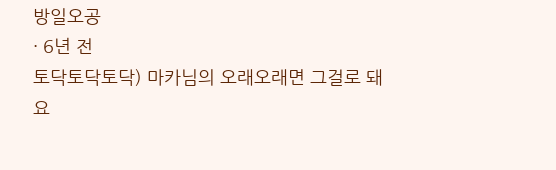방일오공
· 6년 전
토닥토닥토닥) 마카님의 오래오래면 그걸로 돼요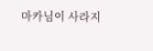마카님이 사라지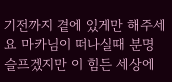기전까지 곁에 있게만 해주세요 마카님이 떠나실때 분명 슬프겠지만 이 힘든 세상에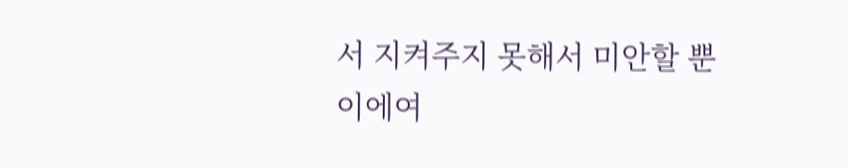서 지켜주지 못해서 미안할 뿐이에여